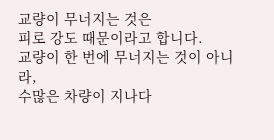교량이 무너지는 것은
피로 강도 때문이라고 합니다.
교량이 한 번에 무너지는 것이 아니라,
수많은 차량이 지나다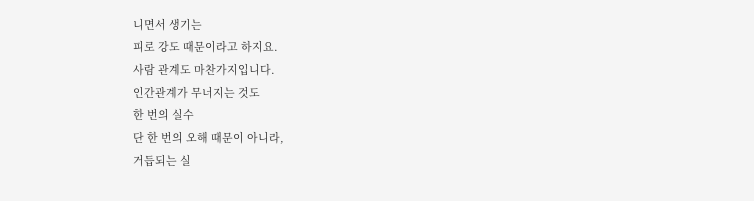니면서 생기는
피로 강도 때문이라고 하지요.
사람 관계도 마찬가지입니다.
인간관계가 무너지는 것도
한 번의 실수
단 한 번의 오해 때문이 아니라,
거듭되는 실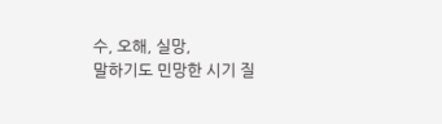수, 오해, 실망,
말하기도 민망한 시기 질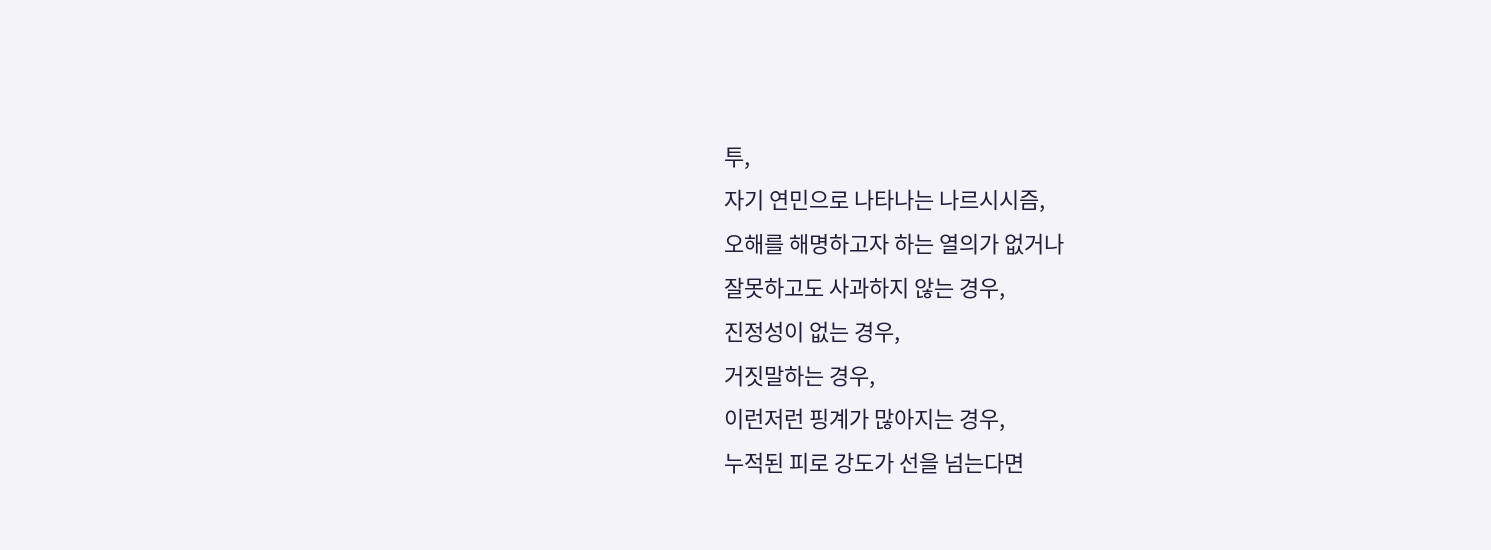투,
자기 연민으로 나타나는 나르시시즘,
오해를 해명하고자 하는 열의가 없거나
잘못하고도 사과하지 않는 경우,
진정성이 없는 경우,
거짓말하는 경우,
이런저런 핑계가 많아지는 경우,
누적된 피로 강도가 선을 넘는다면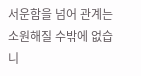서운함을 넘어 관계는 소원해질 수밖에 없습니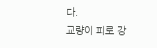다.
교량이 피로 강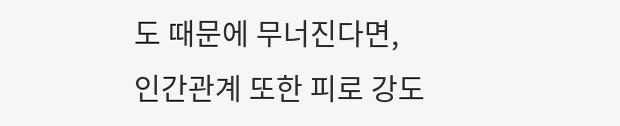도 때문에 무너진다면,
인간관계 또한 피로 강도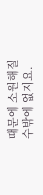때문에 소원해질 수밖에 없지요.